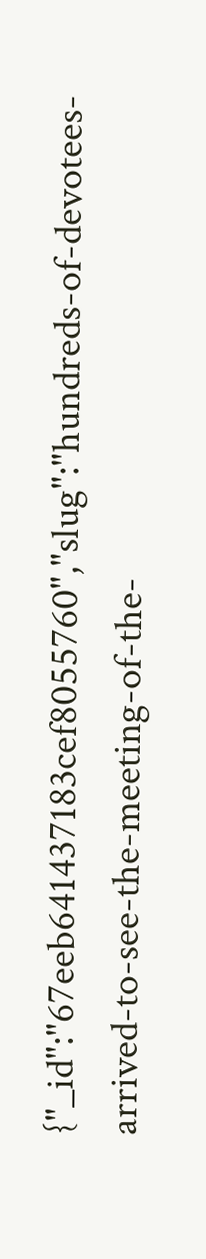{"_id":"67eeb641437183cef8055760","slug":"hundreds-of-devotees-arrived-to-see-the-meeting-of-the-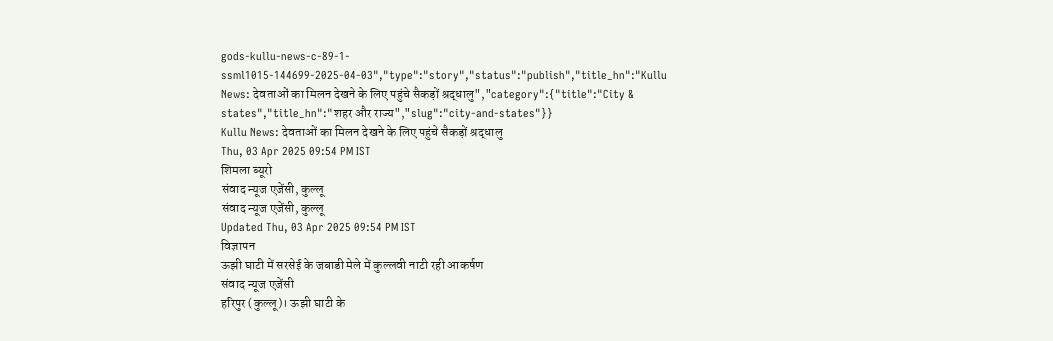gods-kullu-news-c-89-1-ssml1015-144699-2025-04-03","type":"story","status":"publish","title_hn":"Kullu News: देवताओं का मिलन देखने के लिए पहुंचे सैकड़ों श्रद्धालु","category":{"title":"City & states","title_hn":"शहर और राज्य","slug":"city-and-states"}}
Kullu News: देवताओं का मिलन देखने के लिए पहुंचे सैकड़ों श्रद्धालु
Thu, 03 Apr 2025 09:54 PM IST
शिमला ब्यूरो
संवाद न्यूज एजेंसी, कुल्लू
संवाद न्यूज एजेंसी, कुल्लू
Updated Thu, 03 Apr 2025 09:54 PM IST
विज्ञापन
ऊझी घाटी में सरसेई के जबाडी मेले में कुल्लवी नाटी रही आकर्षण
संवाद न्यूज एजेंसी
हरिपुर (कुल्लू)। ऊझी घाटी के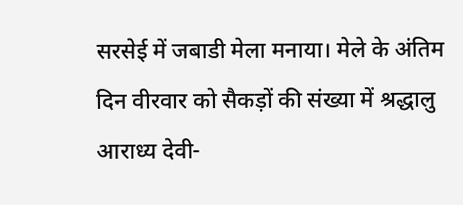सरसेई में जबाडी मेला मनाया। मेले के अंतिम दिन वीरवार को सैकड़ों की संख्या में श्रद्धालु आराध्य देवी-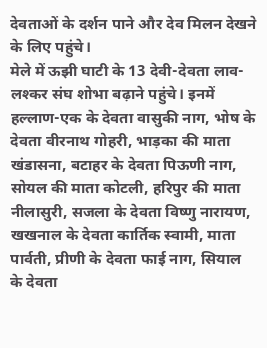देवताओं के दर्शन पाने और देव मिलन देखने के लिए पहुंचे।
मेले में ऊझी घाटी के 13 देवी-देवता लाव-लश्कर संघ शोभा बढ़ाने पहुंचे। इनमें हल्लाण-एक के देवता वासुकी नाग, भोष के देवता वीरनाथ गोहरी, भाड़का की माता खंडासना, बटाहर के देवता पिऊणी नाग, सोयल की माता कोटली, हरिपुर की माता नीलासुरी, सजला के देवता विष्णु नारायण, खखनाल के देवता कार्तिक स्वामी, माता पार्वती, प्रीणी के देवता फाई नाग, सियाल के देवता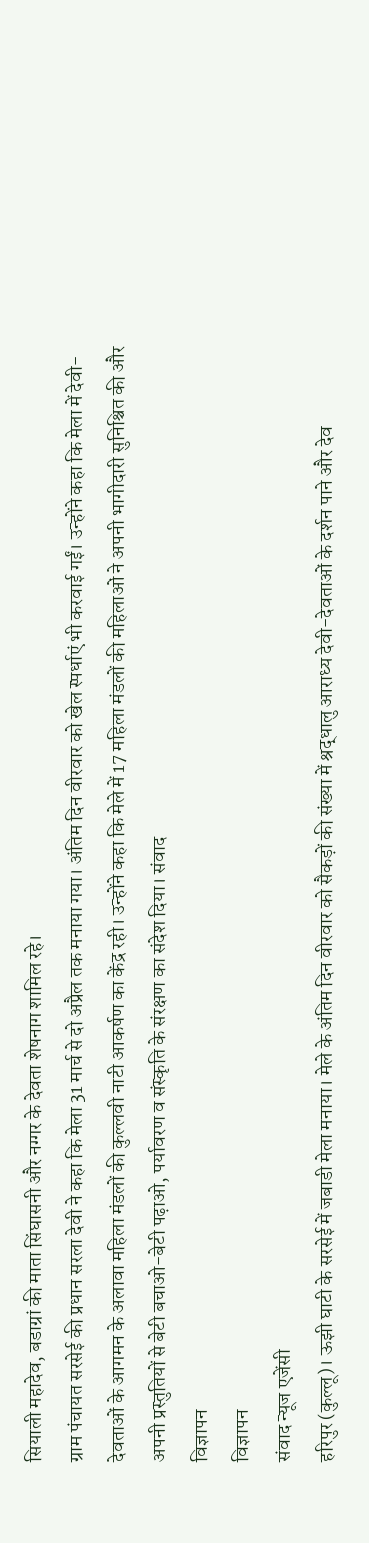सियाली महादेव, बडाग्रां की माता सिंघासनी और नग्गर के देवता शेषनाग शामिल रहे।
ग्राम पंचायत सरसेई की प्रधान सरला देवी ने कहा कि मेला 31 मार्च से दो अप्रैल तक मनाया गया। अंतिम दिन वीरवार को खेल स्पर्धाएं भी करवाई गईं। उन्होंने कहा कि मेला में देवी-देवताओं के आगमन के अलावा महिला मंडलों की कुल्लवी नाटी आकर्षण का केंद्र रही। उन्होंने कहा कि मेले में 17 महिला मंडलों की महिलाओं ने अपनी भागीदारी सुनिश्चित की और अपनी प्रस्तुतियों से बेटी बचाओ-बेटी पढ़ाओ, पर्यावरण व संस्कृति के संरक्षण का संदेश दिया। संवाद
विज्ञापन
विज्ञापन
संवाद न्यूज एजेंसी
हरिपुर (कुल्लू)। ऊझी घाटी के सरसेई में जबाडी मेला मनाया। मेले के अंतिम दिन वीरवार को सैकड़ों की संख्या में श्रद्धालु आराध्य देवी-देवताओं के दर्शन पाने और देव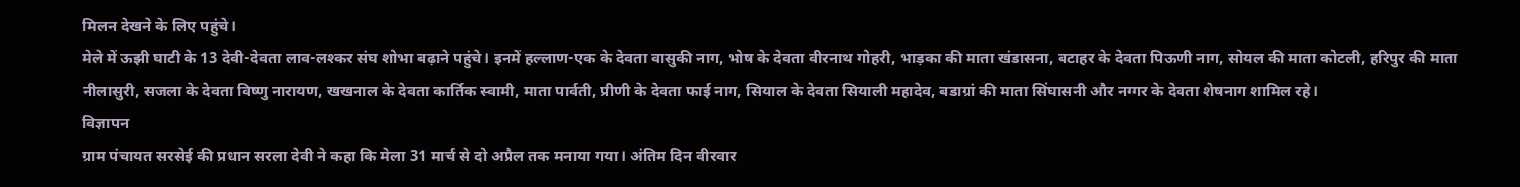मिलन देखने के लिए पहुंचे।
मेले में ऊझी घाटी के 13 देवी-देवता लाव-लश्कर संघ शोभा बढ़ाने पहुंचे। इनमें हल्लाण-एक के देवता वासुकी नाग, भोष के देवता वीरनाथ गोहरी, भाड़का की माता खंडासना, बटाहर के देवता पिऊणी नाग, सोयल की माता कोटली, हरिपुर की माता नीलासुरी, सजला के देवता विष्णु नारायण, खखनाल के देवता कार्तिक स्वामी, माता पार्वती, प्रीणी के देवता फाई नाग, सियाल के देवता सियाली महादेव, बडाग्रां की माता सिंघासनी और नग्गर के देवता शेषनाग शामिल रहे।
विज्ञापन
ग्राम पंचायत सरसेई की प्रधान सरला देवी ने कहा कि मेला 31 मार्च से दो अप्रैल तक मनाया गया। अंतिम दिन वीरवार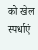को खेल स्पर्धाएं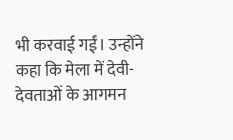भी करवाई गईं। उन्होंने कहा कि मेला में देवी-देवताओं के आगमन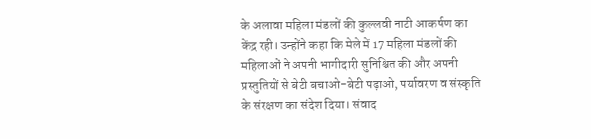के अलावा महिला मंडलों की कुल्लवी नाटी आकर्षण का केंद्र रही। उन्होंने कहा कि मेले में 17 महिला मंडलों की महिलाओं ने अपनी भागीदारी सुनिश्चित की और अपनी प्रस्तुतियों से बेटी बचाओ-बेटी पढ़ाओ, पर्यावरण व संस्कृति के संरक्षण का संदेश दिया। संवाद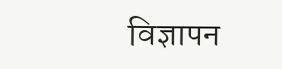विज्ञापन